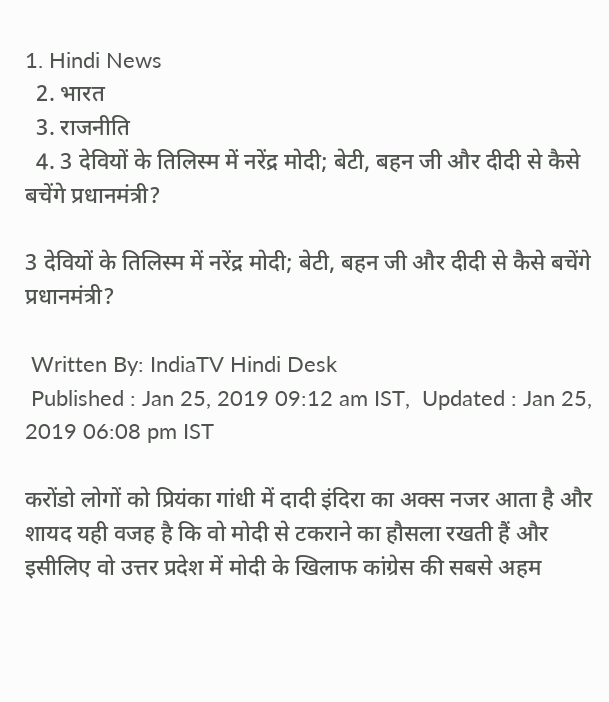1. Hindi News
  2. भारत
  3. राजनीति
  4. 3 देवियों के तिलिस्म में नरेंद्र मोदी; बेटी, बहन जी और दीदी से कैसे बचेंगे प्रधानमंत्री?

3 देवियों के तिलिस्म में नरेंद्र मोदी; बेटी, बहन जी और दीदी से कैसे बचेंगे प्रधानमंत्री?

 Written By: IndiaTV Hindi Desk
 Published : Jan 25, 2019 09:12 am IST,  Updated : Jan 25, 2019 06:08 pm IST

करोंडो लोगों को प्रियंका गांधी में दादी इंदिरा का अक्स नजर आता है और शायद यही वजह है कि वो मोदी से टकराने का हौसला रखती हैं और इसीलिए वो उत्तर प्रदेश में मोदी के खिलाफ कांग्रेस की सबसे अहम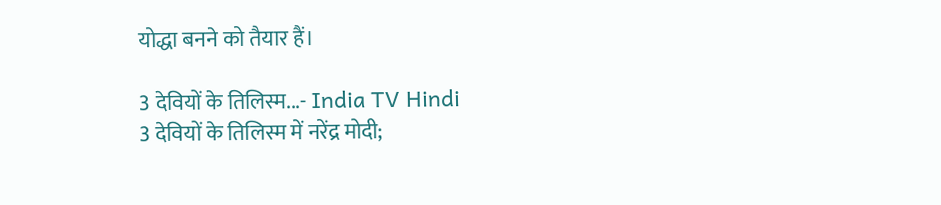योद्धा बनने को तैयार हैं।

3 देवियों के तिलिस्म...- India TV Hindi
3 देवियों के तिलिस्म में नरेंद्र मोदी;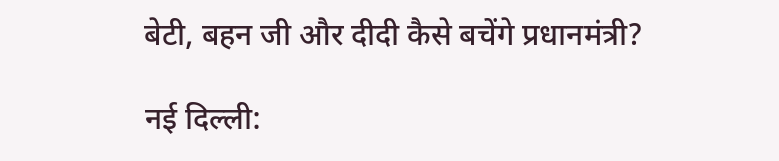बेटी, बहन जी और दीदी कैसे बचेंगे प्रधानमंत्री?

नई दिल्ली: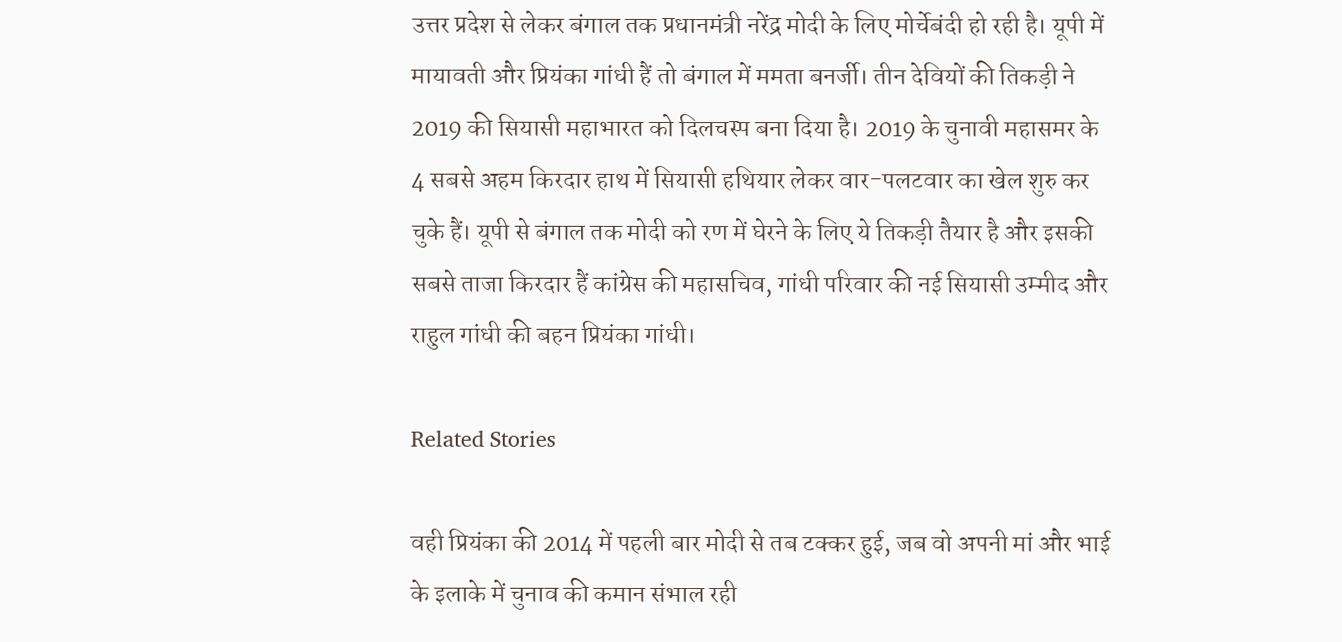उत्तर प्रदेश से लेकर बंगाल तक प्रधानमंत्री नरेंद्र मोदी के लिए मोर्चेबंदी हो रही है। यूपी में मायावती और प्रियंका गांधी हैं तो बंगाल में ममता बनर्जी। तीन देवियों की तिकड़ी ने 2019 की सियासी महाभारत को दिलचस्प बना दिया है। 2019 के चुनावी महासमर के 4 सबसे अहम किरदार हाथ में सियासी हथियार लेकर वार-पलटवार का खेल शुरु कर चुके हैं। यूपी से बंगाल तक मोदी को रण में घेरने के लिए ये तिकड़ी तैयार है और इसकी सबसे ताजा किरदार हैं कांग्रेस की महासचिव, गांधी परिवार की नई सियासी उम्मीद और राहुल गांधी की बहन प्रियंका गांधी।

Related Stories

वही प्रियंका की 2014 में पहली बार मोदी से तब टक्कर हुई, जब वो अपनी मां और भाई के इलाके में चुनाव की कमान संभाल रही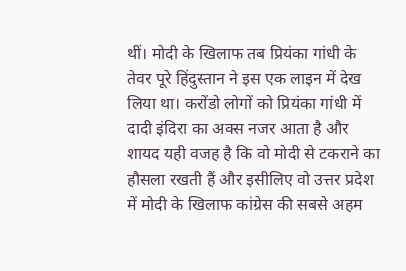थीं। मोदी के खिलाफ तब प्रियंका गांधी के तेवर पूरे हिंदुस्तान ने इस एक लाइन में देख लिया था। करोंडो लोगों को प्रियंका गांधी में दादी इंदिरा का अक्स नजर आता है और शायद यही वजह है कि वो मोदी से टकराने का हौसला रखती हैं और इसीलिए वो उत्तर प्रदेश में मोदी के खिलाफ कांग्रेस की सबसे अहम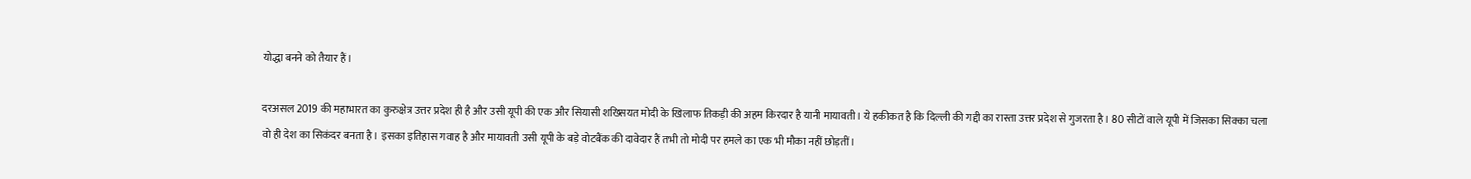योद्धा बनने को तैयार हैं।

दरअसल 2019 की महाभारत का कुरुक्षेत्र उत्तर प्रदेश ही है और उसी यूपी की एक और सियासी शख्सियत मोदी के खिलाफ तिकड़ी की अहम किरदार है यानी मायावती। ये हकीकत है कि दिल्ली की गद्दी का रास्ता उत्तर प्रदेश से गुजरता है। 80 सीटों वाले यूपी में जिसका सिक्का चला वो ही देश का सिकंदर बनता है। इसका इतिहास गवाह है और मायावती उसी यूपी के बड़े वोटबैंक की दावेदार हैं तभी तो मोदी पर हमले का एक भी मौका नहीं छोड़तीं।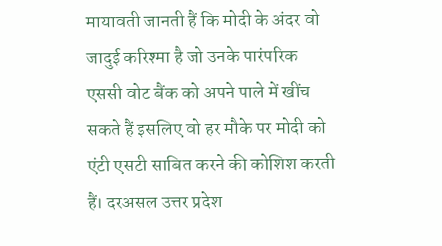मायावती जानती हैं कि मोदी के अंदर वो जादुई करिश्मा है जो उनके पारंपरिक एससी वोट बैंक को अपने पाले में खींच सकते हैं इसलिए वो हर मौके पर मोदी को एंटी एसटी साबित करने की कोशिश करती हैं। दरअसल उत्तर प्रदेश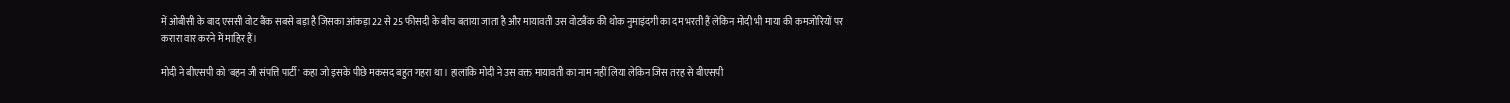में ओबीसी के बाद एससी वोट बैंक सबसे बड़ा है जिसका आंकड़ा 22 से 25 फीसदी के बीच बताया जाता है और मायावती उस वोटबैंक की थोक नुमाइंदगी का दम भरती हैं लेकिन मोदी भी माया की कमजोरियों पर करारा वार करने में माहिर हैं।

मोदी ने बीएसपी को 'बहन जी संपत्ति पार्टी' कहा जो इसके पीछे मकसद बहुत गहरा था। हालांकि मोदी ने उस वक्त मायावती का नाम नहीं लिया लेकिन जिस तरह से बीएसपी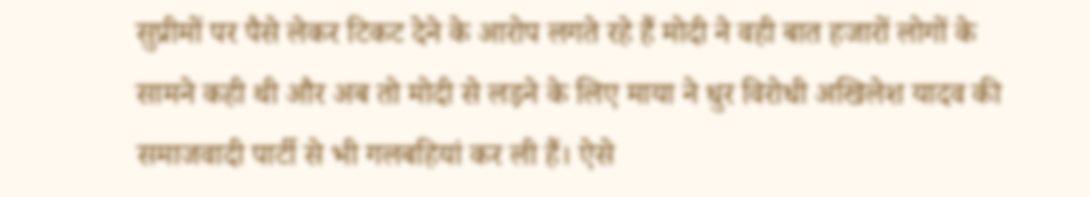सुप्रीमों पर पैसे लेकर टिकट देने के आरोप लगते रहे हैं मोदी ने वही बात हजारों लोगों के सामने कही थी और अब तो मोदी से लड़ने के लिए माया ने धुर विरोधी अखिलेश यादव की समाजवादी पार्टी से भी गलबहियां कर ली हैं। ऐसे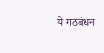ये गठबंधन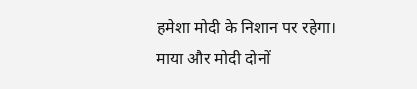हमेशा मोदी के निशान पर रहेगा। माया और मोदी दोनों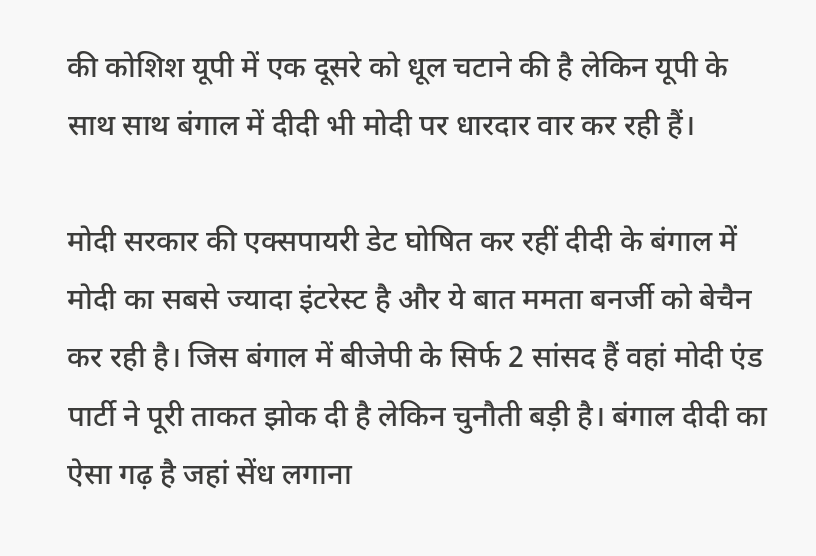की कोशिश यूपी में एक दूसरे को धूल चटाने की है लेकिन यूपी के साथ साथ बंगाल में दीदी भी मोदी पर धारदार वार कर रही हैं।

मोदी सरकार की एक्सपायरी डेट घोषित कर रहीं दीदी के बंगाल में मोदी का सबसे ज्यादा इंटरेस्ट है और ये बात ममता बनर्जी को बेचैन कर रही है। जिस बंगाल में बीजेपी के सिर्फ 2 सांसद हैं वहां मोदी एंड पार्टी ने पूरी ताकत झोक दी है लेकिन चुनौती बड़ी है। बंगाल दीदी का ऐसा गढ़ है जहां सेंध लगाना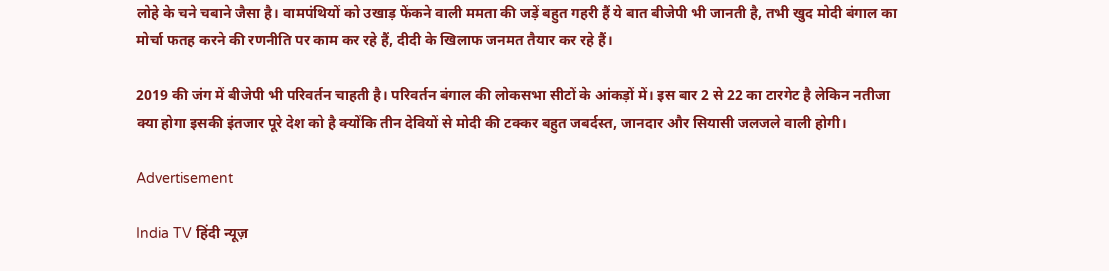लोहे के चने चबाने जैसा है। वामपंथियों को उखाड़ फेंकने वाली ममता की जड़ें बहुत गहरी हैं ये बात बीजेपी भी जानती है, तभी खुद मोदी बंगाल का मोर्चा फतह करने की रणनीति पर काम कर रहे हैं, दीदी के खिलाफ जनमत तैयार कर रहे हैं।

2019 की जंग में बीजेपी भी परिवर्तन चाहती है। परिवर्तन बंगाल की लोकसभा सीटों के आंकड़ों में। इस बार 2 से 22 का टारगेट है लेकिन नतीजा क्या होगा इसकी इंतजार पूरे देश को है क्योंकि तीन देवियों से मोदी की टक्कर बहुत जबर्दस्त, जानदार और सियासी जलजले वाली होगी।

Advertisement

India TV हिंदी न्यूज़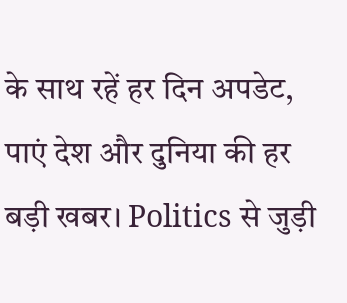के साथ रहें हर दिन अपडेट, पाएं देश और दुनिया की हर बड़ी खबर। Politics से जुड़ी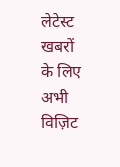लेटेस्ट खबरों के लिए अभी विज़िट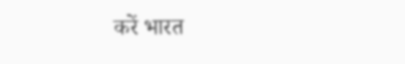करें भारत